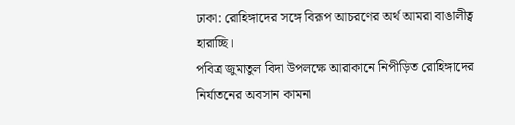ঢাকা: রোহিঙ্গাদের সঙ্গে বিরূপ আচরণের অর্থ আমরা বাঙালীত্ব হারাচ্ছি।
পবিত্র জুমাতুল বিদা উপলক্ষে আরাকানে নিপীড়িত রোহিঙ্গাদের নির্যাতনের অবসান কামনা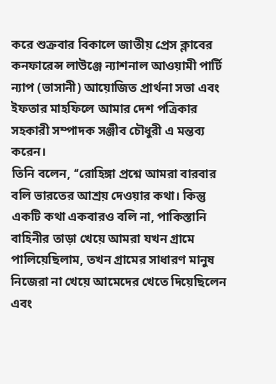করে শুক্রবার বিকালে জাতীয় প্রেস ক্লাবের কনফারেন্স লাউঞ্জে ন্যাশনাল আওয়ামী পার্টি ন্যাপ (ভাসানী) আয়োজিত প্রার্থনা সভা এবং ইফতার মাহফিলে আমার দেশ পত্রিকার সহকারী সম্পাদক সঞ্জীব চৌধুরী এ মন্তব্য করেন।
তিনি বলেন, ‘‘রোহিঙ্গা প্রশ্নে আমরা বারবার বলি ভারতের আশ্রয় দেওয়ার কথা। কিন্তু একটি কথা একবারও বলি না, পাকিস্তানি বাহিনীর তাড়া খেয়ে আমরা যখন গ্রামে পালিয়েছিলাম, তখন গ্রামের সাধারণ মানুষ নিজেরা না খেয়ে আমেদের খেতে দিয়েছিলেন এবং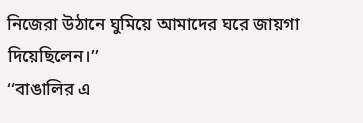নিজেরা উঠানে ঘুমিয়ে আমাদের ঘরে জায়গা দিয়েছিলেন।’’
‘‘বাঙালির এ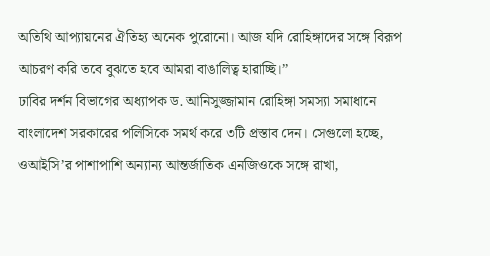অতিথি আপ্যায়নের ঐতিহ্য অনেক পুরোনো। আজ যদি রোহিঙ্গাদের সঙ্গে বিরূপ আচরণ করি তবে বুঝতে হবে আমরা বাঙালিত্ব হারাচ্ছি।’’
ঢাবির দর্শন বিভাগের অধ্যাপক ড. আনিসুজ্জামান রোহিঙ্গা সমস্যা সমাধানে বাংলাদেশ সরকারের পলিসিকে সমর্থ করে ৩টি প্রস্তাব দেন। সেগুলো হচ্ছে, ওআইসি’র পাশাপাশি অন্যান্য আন্তর্জাতিক এনজিওকে সঙ্গে রাখা,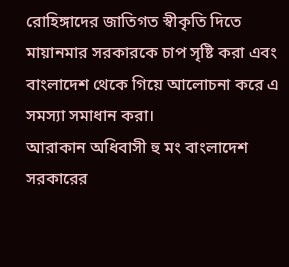রোহিঙ্গাদের জাতিগত স্বীকৃতি দিতে মায়ানমার সরকারকে চাপ সৃষ্টি করা এবং বাংলাদেশ থেকে গিয়ে আলোচনা করে এ সমস্যা সমাধান করা।
আরাকান অধিবাসী হু মং বাংলাদেশ সরকারের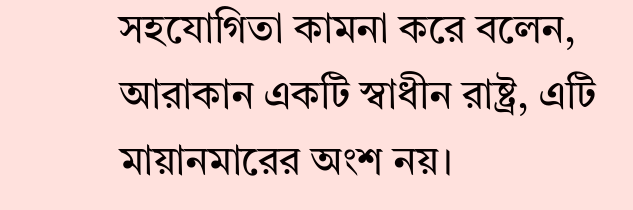সহযোগিতা কামনা করে বলেন, আরাকান একটি স্বাধীন রাষ্ট্র, এটি মায়ানমারের অংশ নয়।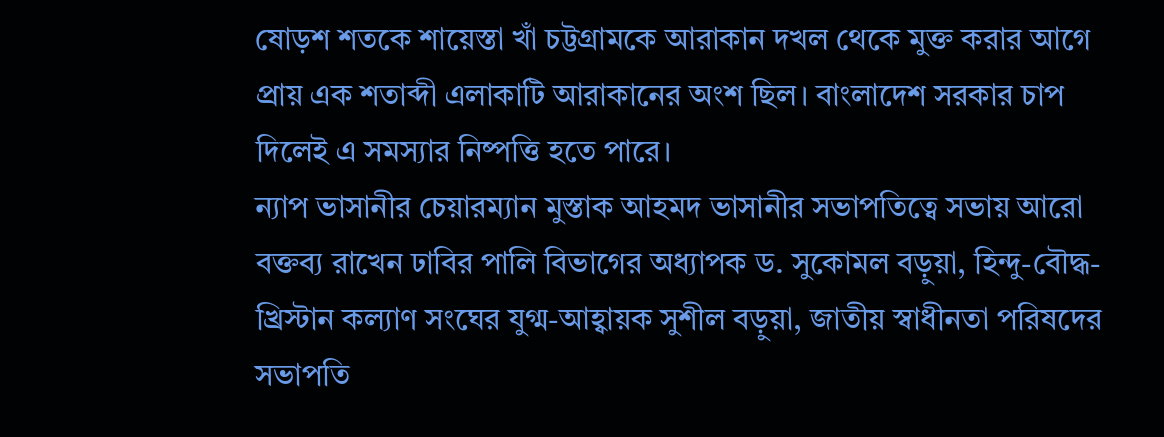ষোড়শ শতকে শায়েস্তা খাঁ চট্টগ্রামকে আরাকান দখল থেকে মুক্ত করার আগে প্রায় এক শতাব্দী এলাকাটি আরাকানের অংশ ছিল। বাংলাদেশ সরকার চাপ দিলেই এ সমস্যার নিষ্পত্তি হতে পারে।
ন্যাপ ভাসানীর চেয়ারম্যান মুস্তাক আহমদ ভাসানীর সভাপতিত্বে সভায় আরো বক্তব্য রাখেন ঢাবির পালি বিভাগের অধ্যাপক ড. সুকোমল বড়ুয়া, হিন্দু-বৌদ্ধ-খ্রিস্টান কল্যাণ সংঘের যুগ্ম-আহ্বায়ক সুশীল বড়ুয়া, জাতীয় স্বাধীনতা পরিষদের সভাপতি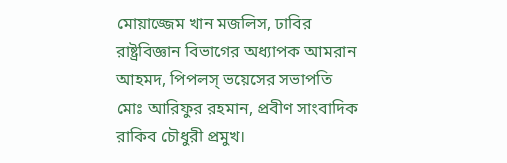মোয়াজ্জেম খান মজলিস, ঢাবির রাষ্ট্রবিজ্ঞান বিভাগের অধ্যাপক আমরান আহমদ, পিপলস্ ভয়েসের সভাপতি মোঃ আরিফুর রহমান, প্রবীণ সাংবাদিক রাকিব চৌধুরী প্রমুখ।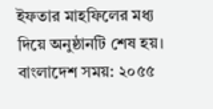ইফতার মাহফিলের মধ্য দিয়ে অনুষ্ঠানটি শেষ হয়।
বাংলাদেশ সময়: ২০৫৫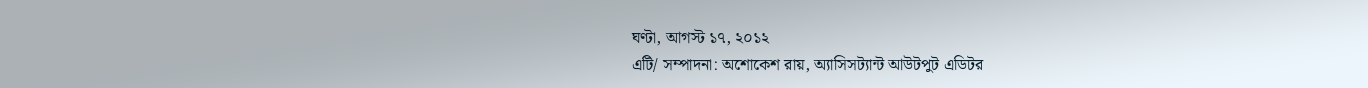ঘণ্টা, আগস্ট ১৭, ২০১২
এটি/ সম্পাদনা: অশোকেশ রায়, অ্যাসিসট্যান্ট আউটপুট এডিটর